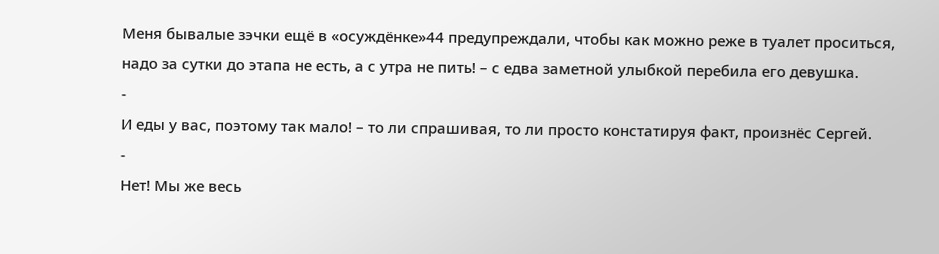Меня бывалые зэчки ещё в «осуждёнке»44 предупреждали, чтобы как можно реже в туалет проситься, надо за сутки до этапа не есть, а с утра не пить! – с едва заметной улыбкой перебила его девушка.
-
И еды у вас, поэтому так мало! – то ли спрашивая, то ли просто констатируя факт, произнёс Сергей.
-
Нет! Мы же весь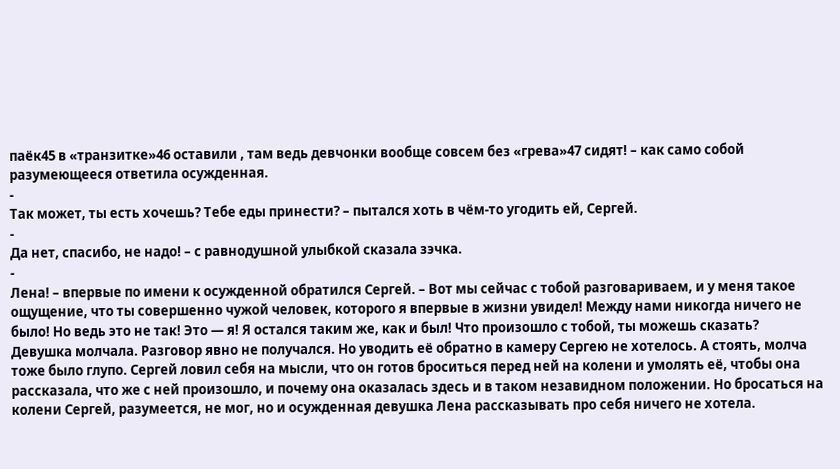паёк45 в «транзитке»46 оставили , там ведь девчонки вообще совсем без «грева»47 сидят! – как само собой разумеющееся ответила осужденная.
-
Так может, ты есть хочешь? Тебе еды принести? – пытался хоть в чём-то угодить ей, Сергей.
-
Да нет, спасибо, не надо! – с равнодушной улыбкой сказала зэчка.
-
Лена! – впервые по имени к осужденной обратился Сергей. – Вот мы сейчас с тобой разговариваем, и у меня такое ощущение, что ты совершенно чужой человек, которого я впервые в жизни увидел! Между нами никогда ничего не было! Но ведь это не так! Это — я! Я остался таким же, как и был! Что произошло с тобой, ты можешь сказать?
Девушка молчала. Разговор явно не получался. Но уводить её обратно в камеру Сергею не хотелось. А стоять, молча тоже было глупо. Сергей ловил себя на мысли, что он готов броситься перед ней на колени и умолять её, чтобы она рассказала, что же с ней произошло, и почему она оказалась здесь и в таком незавидном положении. Но бросаться на колени Сергей, разумеется, не мог, но и осужденная девушка Лена рассказывать про себя ничего не хотела.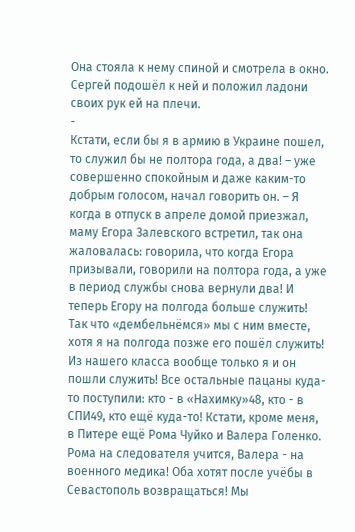Она стояла к нему спиной и смотрела в окно. Сергей подошёл к ней и положил ладони своих рук ей на плечи.
-
Кстати, если бы я в армию в Украине пошел, то служил бы не полтора года, а два! – уже совершенно спокойным и даже каким-то добрым голосом, начал говорить он. – Я когда в отпуск в апреле домой приезжал, маму Егора Залевского встретил, так она жаловалась: говорила, что когда Егора призывали, говорили на полтора года, а уже в период службы снова вернули два! И теперь Егору на полгода больше служить! Так что «дембельнёмся» мы с ним вместе, хотя я на полгода позже его пошёл служить! Из нашего класса вообще только я и он пошли служить! Все остальные пацаны куда-то поступили: кто - в «Нахимку»48, кто - в СПИ49, кто ещё куда-то! Кстати, кроме меня, в Питере ещё Рома Чуйко и Валера Голенко. Рома на следователя учится, Валера - на военного медика! Оба хотят после учёбы в Севастополь возвращаться! Мы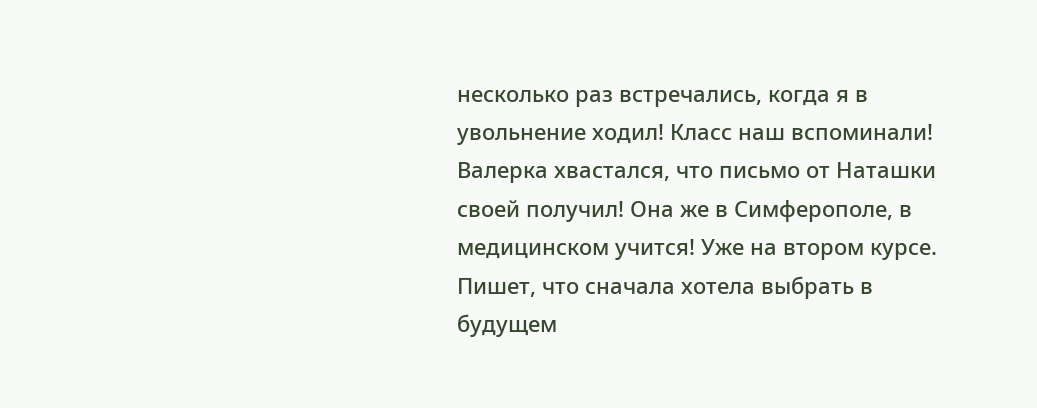несколько раз встречались, когда я в увольнение ходил! Класс наш вспоминали! Валерка хвастался, что письмо от Наташки своей получил! Она же в Симферополе, в медицинском учится! Уже на втором курсе. Пишет, что сначала хотела выбрать в будущем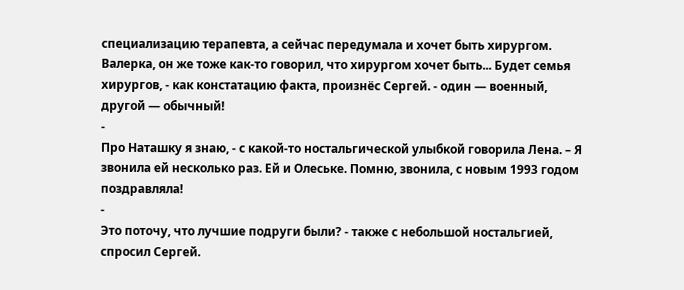специализацию терапевта, а сейчас передумала и хочет быть хирургом. Валерка, он же тоже как-то говорил, что хирургом хочет быть... Будет семья хирургов, - как констатацию факта, произнёс Сергей. - один — военный, другой — обычный!
-
Про Наташку я знаю, - с какой-то ностальгической улыбкой говорила Лена. – Я звонила ей несколько раз. Ей и Олеське. Помню, звонила, с новым 1993 годом поздравляла!
-
Это поточу, что лучшие подруги были? - также с небольшой ностальгией, спросил Сергей.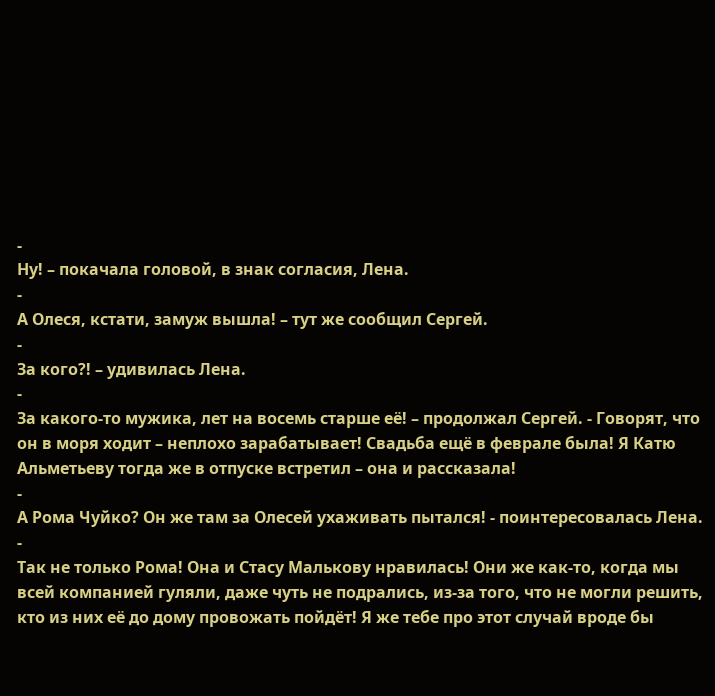-
Ну! – покачала головой, в знак согласия, Лена.
-
А Олеся, кстати, замуж вышла! – тут же сообщил Сергей.
-
За кого?! – удивилась Лена.
-
За какого-то мужика, лет на восемь старше её! – продолжал Сергей. - Говорят, что он в моря ходит – неплохо зарабатывает! Свадьба ещё в феврале была! Я Катю Альметьеву тогда же в отпуске встретил – она и рассказала!
-
А Рома Чуйко? Он же там за Олесей ухаживать пытался! - поинтересовалась Лена.
-
Так не только Рома! Она и Стасу Малькову нравилась! Они же как-то, когда мы всей компанией гуляли, даже чуть не подрались, из-за того, что не могли решить, кто из них её до дому провожать пойдёт! Я же тебе про этот случай вроде бы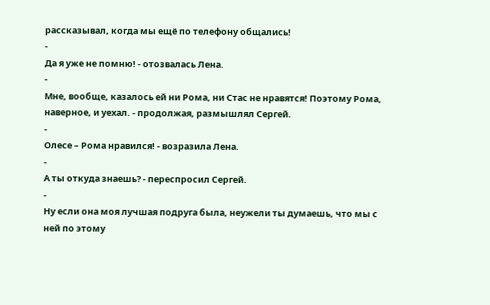рассказывал, когда мы ещё по телефону общались!
-
Да я уже не помню! - отозвалась Лена.
-
Мне, вообще, казалось ей ни Рома, ни Стас не нравятся! Поэтому Рома, наверное, и уехал. - продолжая, размышлял Сергей.
-
Олесе – Рома нравился! - возразила Лена.
-
А ты откуда знаешь? - переспросил Сергей.
-
Ну если она моя лучшая подруга была, неужели ты думаешь, что мы с ней по этому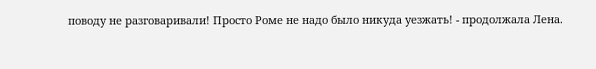поводу не разговаривали! Просто Роме не надо было никуда уезжать! - продолжала Лена.